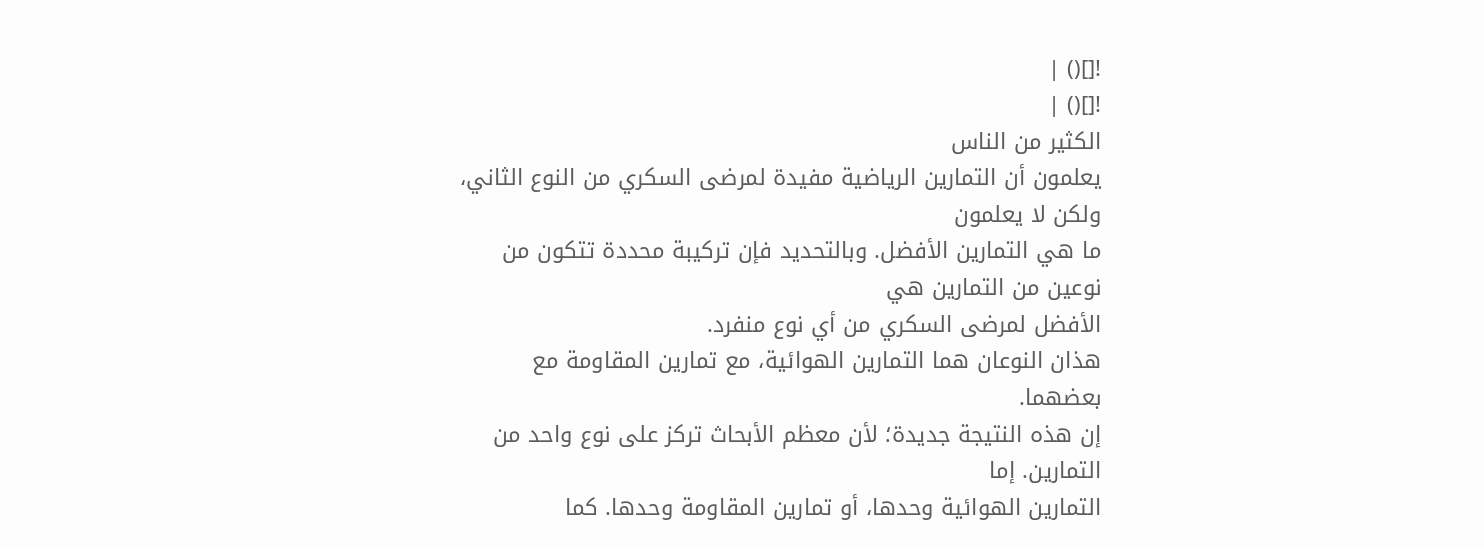![]() |
![]() |
الكثير من الناس
يعلمون أن التمارين الرياضية مفيدة لمرضى السكري من النوع الثاني، ولكن لا يعلمون
ما هي التمارين الأفضل. وبالتحديد فإن تركيبة محددة تتكون من نوعين من التمارين هي
الأفضل لمرضى السكري من أي نوع منفرد.
هذان النوعان هما التمارين الهوائية، مع تمارين المقاومة مع بعضهما.
إن هذه النتيجة جديدة؛ لأن معظم الأبحاث تركز على نوع واحد من التمارين. إما
التمارين الهوائية وحدها، أو تمارين المقاومة وحدها. كما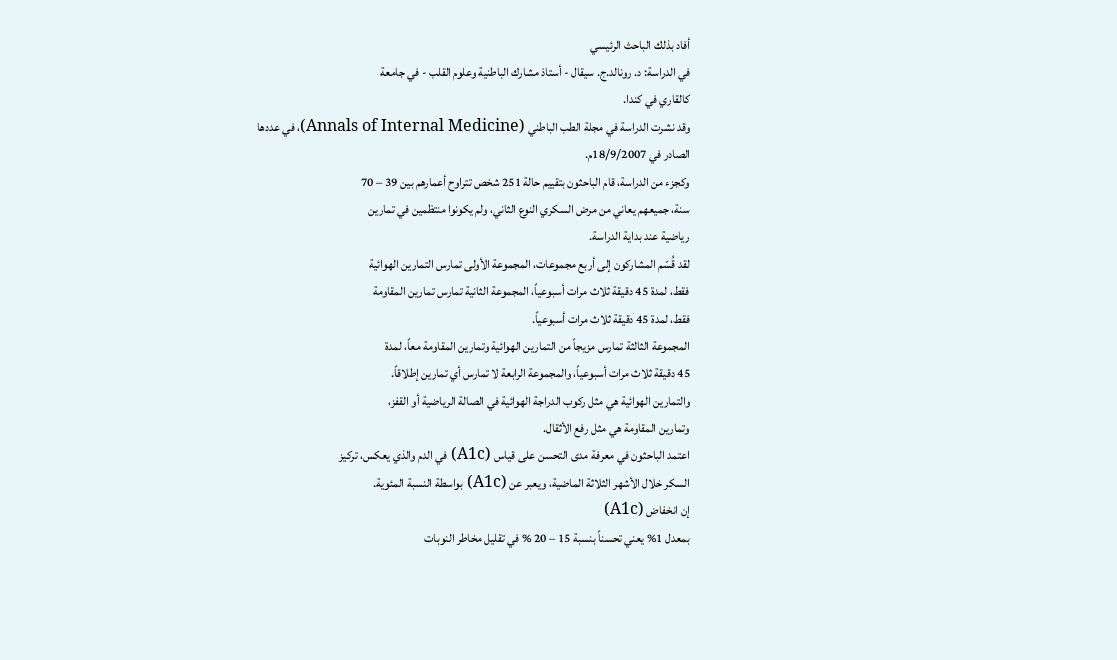أفاد بذلك الباحث الرئيسي
في الدراسة: د. رونالد.ج. سيقال - أستاذ مشارك الباطنية وعلوم القلب - في جامعة
كالقاري في كندا.
وقد نشرت الدراسة في مجلة الطب الباطني (Annals of Internal Medicine)، في عددها
الصادر في 18/9/2007م.
وكجزء من الدراسة، قام الباحثون بتقييم حالة 251 شخص تتراوح أعمارهم بين 39 – 70
سنة، جميعهم يعاني من مرض السكري النوع الثاني، ولم يكونوا منتظمين في تمارين
رياضية عند بداية الدراسة.
لقد قُسّم المشاركون إلى أربع مجموعات، المجموعة الأولى تمارس التمارين الهوائية
فقط، لمدة 45 دقيقة ثلاث مرات أسبوعياً، المجموعة الثانية تمارس تمارين المقاومة
فقط، لمدة 45 دقيقة ثلاث مرات أسبوعياً.
المجموعة الثالثة تمارس مزيجاً من التمارين الهوائية وتمارين المقاومة معاً، لمدة
45 دقيقة ثلاث مرات أسبوعياً، والمجموعة الرابعة لا تمارس أي تمارين إطلاقاً.
والتمارين الهوائية هي مثل ركوب الدراجة الهوائية في الصالة الرياضية أو القفز،
وتمارين المقاومة هي مثل رفع الأثقال.
اعتمد الباحثون في معرفة مدى التحسن على قياس (A1c) في الدم والذي يعكس، تركيز
السكر خلال الأشهر الثلاثة الماضية، ويعبر عن (A1c) بواسطة النسبة المئوية.
إن انخفاض (A1c)
بمعدل 1% يعني تحسناً بنسبة 15 – 20 % في تقليل مخاطر النوبات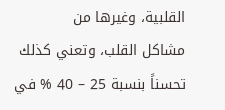القلبية، وغيرها من
مشاكل القلب، وتعني كذلك تحسناً بنسبة 25 – 40 % في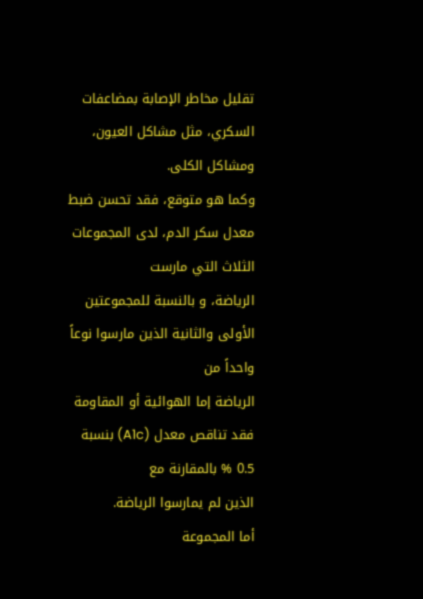تقليل مخاطر الإصابة بمضاعفات
السكري، مثل مشاكل العيون، ومشاكل الكلى.
وكما هو متوقع، فقد تحسن ضبط معدل سكر الدم، لدى المجموعات الثلاث التي مارست
الرياضة، و بالنسبة للمجموعتين الأولى والثانية الذين مارسوا نوعاً واحداً من
الرياضة إما الهوائية أو المقاومة فقد تناقص معدل (A1c) بنسبة 0.5 % بالمقارنة مع
الذين لم يمارسوا الرياضة.
أما المجموعة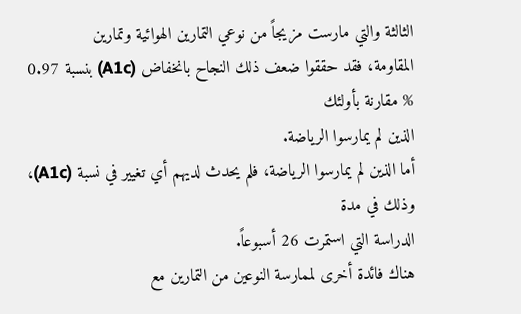الثالثة والتي مارست مزيجاً من نوعي التمارين الهوائية وتمارين
المقاومة، فقد حققوا ضعف ذلك النجاح بانخفاض (A1c) بنسبة 0.97 % مقارنة بأولئك
الذين لم يمارسوا الرياضة.
أما الذين لم يمارسوا الرياضة، فلم يحدث لديهم أي تغيير في نسبة (A1c)، وذلك في مدة
الدراسة التي استمرت 26 أسبوعاً.
هناك فائدة أخرى لممارسة النوعين من التمارين مع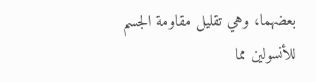بعضهما، وهي تقليل مقاومة الجسم
للأنسولين مما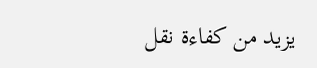يزيد من كفاءة نقل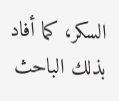السكر، كما أفاد بذلك الباحث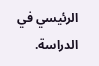الرئيسي في الدراسة.